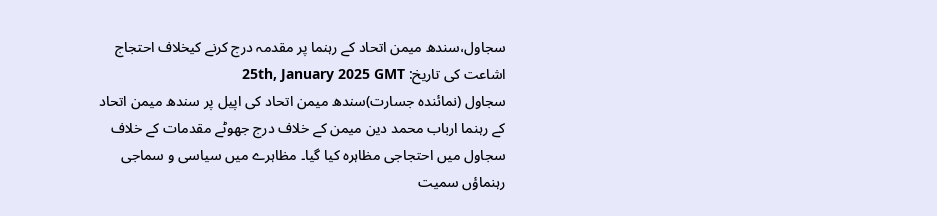سجاول،سندھ میمن اتحاد کے رہنما پر مقدمہ درج کرنے کیخلاف احتجاج
اشاعت کی تاریخ: 25th, January 2025 GMT
سجاول (نمائندہ جسارت)سندھ میمن اتحاد کی اپیل پر سندھ میمن اتحاد کے رہنما ارباب محمد دین میمن کے خلاف درج جھوٹے مقدمات کے خلاف سجاول میں احتجاجی مظاہرہ کیا گیا۔ مظاہرے میں سیاسی و سماجی رہنماؤں سمیت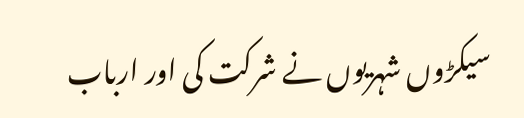سیکڑوں شہریوں نے شرکت کی اور ارباب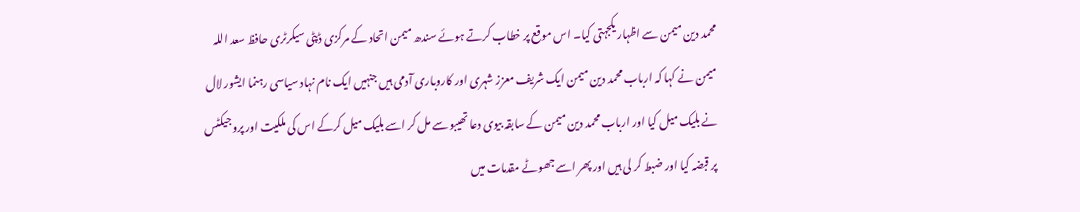محمد دین میمن سے اظہار یکجہتی کیا۔ اس موقع پر خطاب کرتے ہوئے سندھ میمن اتحاد کے مرکزی ڈپٹی سیکرٹری حافظ سعد اللہ میمن نے کہا کہ ارباب محمد دین میمن ایک شریف معزز شہری اور کاروباری آدمی ہیں جنہیں ایک نام نہاد سیاسی رہنما ایشور لال نے بلیک میل کیا اور ارباب محمد دین میمن کے سابقہ بیوی دعا تھیبو سے مل کر اسے بلیک میل کرکے اس کی ملکیت اور پروجیکٹس پر قبضہ کیا اور ضبط کر لی ہیں اور پھر اسے جھوٹے مقدمات میں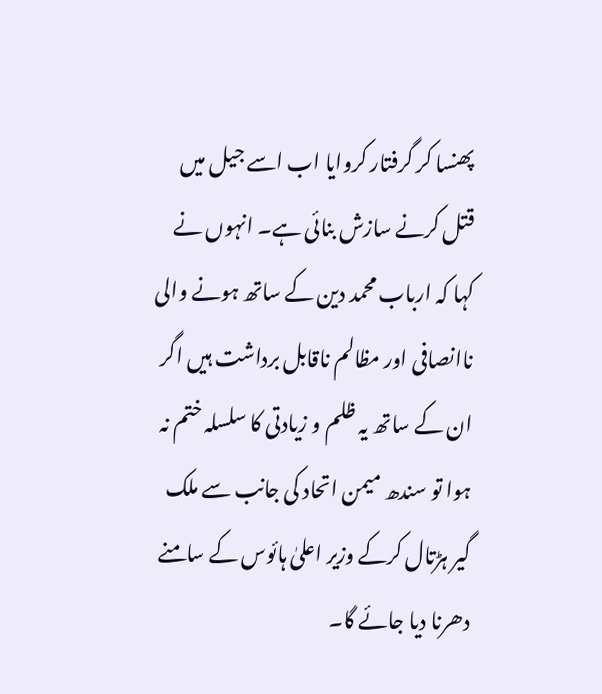پھنسا کر گرفتار کروایا اب اسے جیل میں قتل کرنے سازش بنائی ہے۔ انہوں نے کہا کہ ارباب محمد دین کے ساتھ ہونے والی ناانصافی اور مظالم ناقابل برداشت ہیں اگر ان کے ساتھ یہ ظلم و زیادتی کا سلسلہ ختم نہ ہوا تو سندھ میمن اتحاد کی جانب سے ملک گیر ہڑتال کرکے وزیر اعلیٰ ہائوس کے سامنے دھرنا دیا جائے گا۔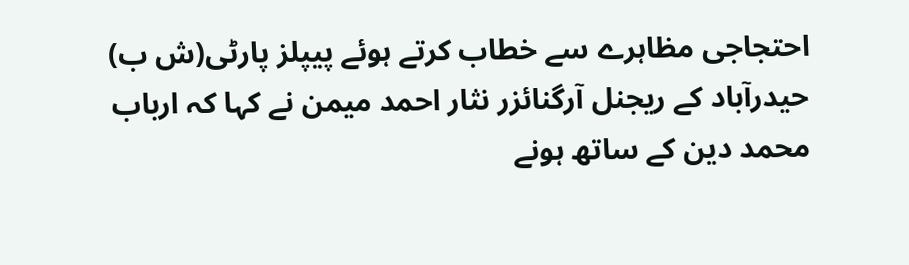احتجاجی مظاہرے سے خطاب کرتے ہوئے پیپلز پارٹی(ش ب) حیدرآباد کے ریجنل آرگنائزر نثار احمد میمن نے کہا کہ ارباب محمد دین کے ساتھ ہونے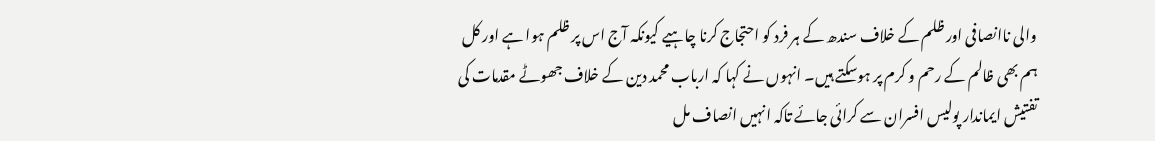والی ناانصافی اور ظلم کے خلاف سندھ کے ہر فرد کو احتجاج کرنا چاہیے کیونکہ آج اس پر ظلم ہوا ہے اور کل ہم بھی ظالم کے رحم و کرم پر ہوسکتے ہیں۔ انہوں نے کہا کہ ارباب محمد دین کے خلاف جھوٹے مقدمات کی تفتیش ایماندار پولیس افسران سے کرائی جائے تاکہ انہیں انصاف مل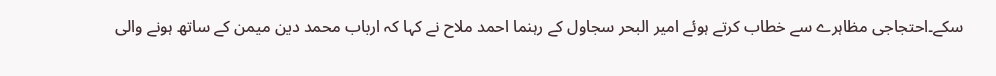سکے۔احتجاجی مظاہرے سے خطاب کرتے ہوئے امیر البحر سجاول کے رہنما احمد ملاح نے کہا کہ ارباب محمد دین میمن کے ساتھ ہونے والی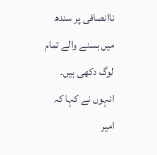ناانصافی پر سندھ میں بسنے والے تمام لوگ دکھی ہیں۔ انہوں نے کہا کہ امیر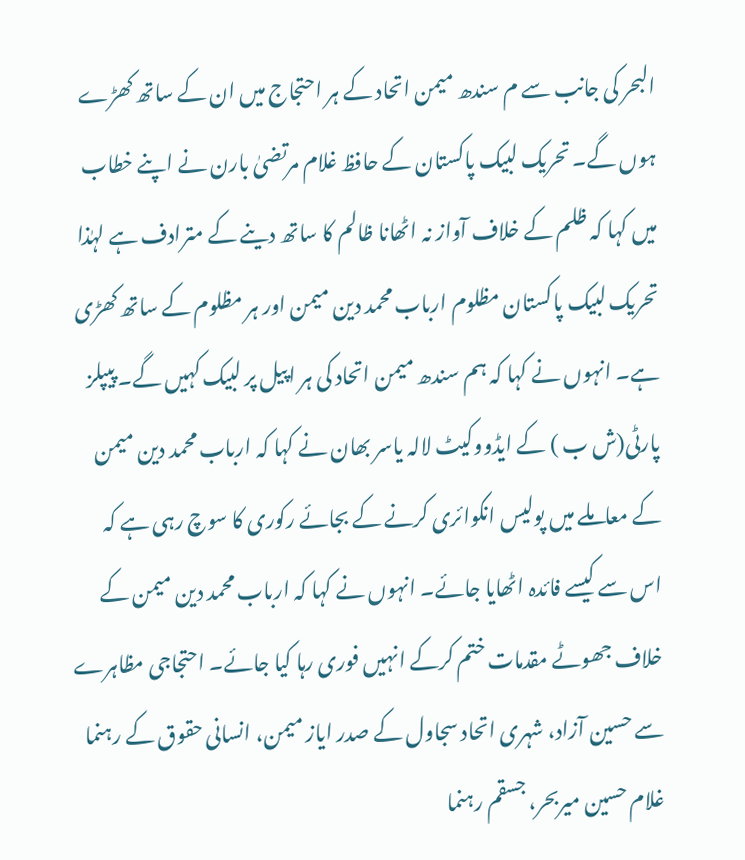البحر کی جانب سے م سندھ میمن اتحاد کے ہر احتجاج میں ان کے ساتھ کھڑے ہوں گے۔ تحریک لبیک پاکستان کے حافظ غلام مرتضیٰ بارن نے اپنے خطاب میں کہا کہ ظلم کے خلاف آواز نہ اٹھانا ظالم کا ساتھ دینے کے مترادف ہے لہٰذا تحریک لبیک پاکستان مظلوم ارباب محمد دین میمن اور ہر مظلوم کے ساتھ کھڑی ہے۔ انہوں نے کہا کہ ہم سندھ میمن اتحاد کی ہر اپیل پر لبیک کہیں گے۔ پیپلز پارٹی(ش ب ) کے ایڈووکیٹ لالہ یاسر بھان نے کہا کہ ارباب محمد دین میمن کے معاملے میں پولیس انکوائری کرنے کے بجائے رکوری کا سوچ رہی ہے کہ اس سے کیسے فائدہ اٹھایا جائے۔ انہوں نے کہا کہ ارباب محمد دین میمن کے خلاف جھوٹے مقدمات ختم کرکے انہیں فوری رہا کیا جائے۔ احتجاجی مظاہرے سے حسین آزاد، شہری اتحاد سجاول کے صدر ایاز میمن، انسانی حقوق کے رہنما غلام حسین میربحر، جسقم رہنما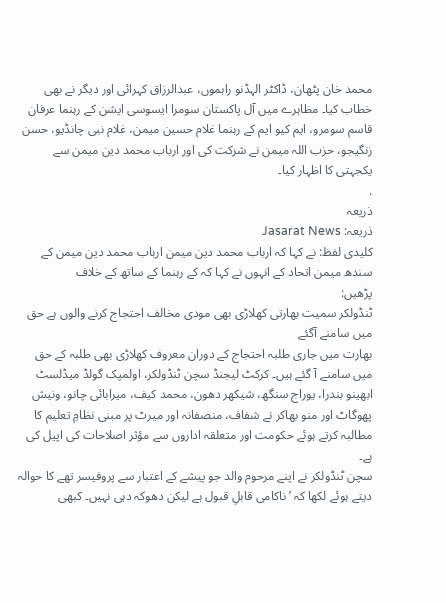محمد خان پٹھان، ڈاکٹر الہڈنو راہموں، عبدالرزاق کہرائی اور دیگر نے بھی خطاب کیا۔ مظاہرے میں آل پاکستان سومرا ایسوسی ایشن کے رہنما عرفان قاسم سومرو، ایم کیو ایم کے رہنما غلام حسین میمن، غلام نبی چانڈیو، حسن زنگیجو، حزب اللہ میمن نے شرکت کی اور ارباب محمد دین میمن سے یکجہتی کا اظہار کیا۔
.
ذریعہ
ذریعہ: Jasarat News
کلیدی لفظ: نے کہا کہ ارباب محمد دین میمن ارباب محمد دین میمن کے سندھ میمن اتحاد کے انہوں نے کہا کہ کے رہنما کے ساتھ کے خلاف
پڑھیں:
ٹنڈولکر سمیت بھارتی کھلاڑی بھی مودی مخالف احتجاج کرنے والوں ہے حق میں سامنے آگئے
بھارت میں جاری طلبہ احتجاج کے دوران معروف کھلاڑی بھی طلبہ کے حق میں سامنے آ گئے ہیں۔ کرکٹ لیجنڈ سچن ٹنڈولکر، اولمپک گولڈ میڈلسٹ ابھینو بندرا، یوراج سنگھ، شیکھر دھون، محمد کیف، میرابائی چانو، ونیش پھوگاٹ اور منو بھاکر نے شفاف، منصفانہ اور میرٹ پر مبنی نظامِ تعلیم کا مطالبہ کرتے ہوئے حکومت اور متعلقہ اداروں سے مؤثر اصلاحات کی اپیل کی ہے۔
سچن ٹنڈولکر نے اپنے مرحوم والد جو پیشے کے اعتبار سے پروفیسر تھے کا حوالہ دیتے ہوئے لکھا کہ ’ناکامی قابلِ قبول ہے لیکن دھوکہ دہی نہیں۔ کبھی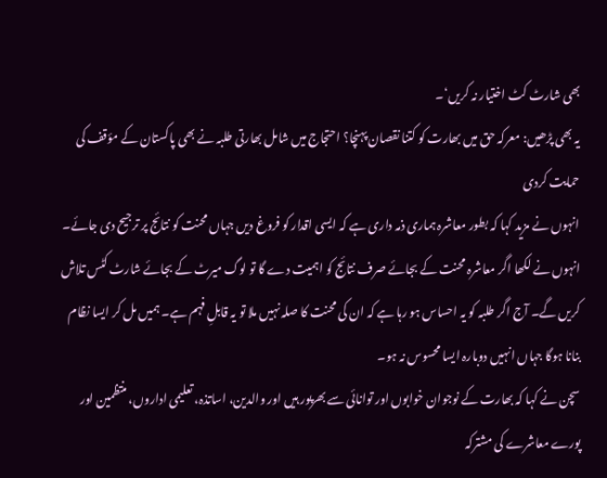بھی شارٹ کٹ اختیار نہ کریں‘۔
یہ بھی پڑھیں: معرکہ حق میں بھارت کو کتنا نقصان پہنچا؟ احتجاج میں شامل بھارتی طلبہ نے بھی پاکستان کے مؤقف کی حمایت کردی
انہوں نے مزید کہا کہ بطور معاشرہ ہماری ذمہ داری ہے کہ ایسی اقدار کو فروغ دیں جہاں محنت کو نتائج پر ترجیح دی جائے۔ انہوں نے لکھا اگر معاشرہ محنت کے بجائے صرف نتائج کو اہمیت دے گا تو لوگ میرٹ کے بجائے شارٹ کٹس تلاش کریں گے۔ آج اگر طلبہ کو یہ احساس ہو رہا ہے کہ ان کی محنت کا صلہ نہیں ملا تو یہ قابلِ فہم ہے۔ ہمیں مل کر ایسا نظام بنانا ہوگا جہاں انہیں دوبارہ ایسا محسوس نہ ہو۔
سچن نے کہا کہ بھارت کے نوجوان خوابوں اور توانائی سے بھرپور ہیں اور والدین، اساتذہ، تعلیمی اداروں، منتظمین اور پورے معاشرے کی مشترکہ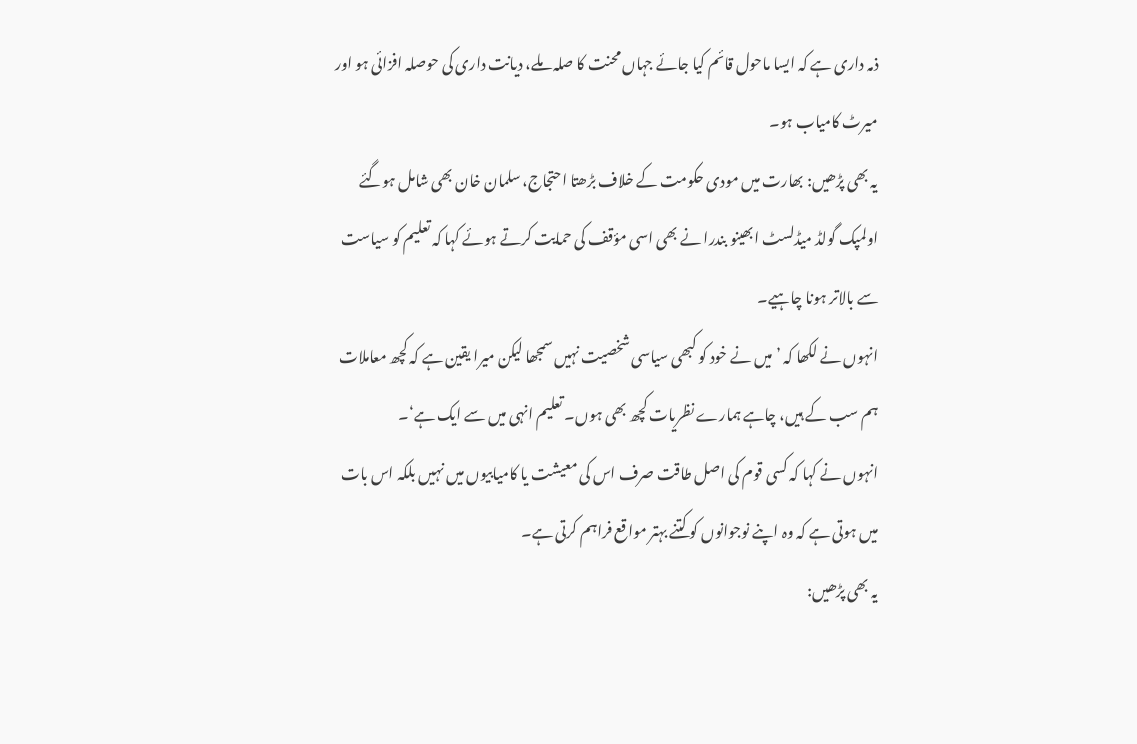ذمہ داری ہے کہ ایسا ماحول قائم کیا جائے جہاں محنت کا صلہ ملے، دیانت داری کی حوصلہ افزائی ہو اور میرٹ کامیاب ہو۔
یہ بھی پڑھیں: بھارت میں مودی حکومت کے خلاف بڑھتا احتجاج، سلمان خان بھی شامل ہوگئے
اولمپک گولڈ میڈلسٹ ابھینو بندرا نے بھی اسی مؤقف کی حمایت کرتے ہوئے کہا کہ تعلیم کو سیاست سے بالاتر ہونا چاہیے۔
انہوں نے لکھا کہ ’میں نے خود کو کبھی سیاسی شخصیت نہیں سمجھا لیکن میرا یقین ہے کہ کچھ معاملات ہم سب کے ہیں، چاہے ہمارے نظریات کچھ بھی ہوں۔ تعلیم انہی میں سے ایک ہے‘۔
انہوں نے کہا کہ کسی قوم کی اصل طاقت صرف اس کی معیشت یا کامیابیوں میں نہیں بلکہ اس بات میں ہوتی ہے کہ وہ اپنے نوجوانوں کو کتنے بہتر مواقع فراہم کرتی ہے۔
یہ بھی پڑھیں: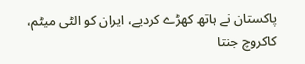پاکستان نے ہاتھ کھڑے کردیے، ایران کو الٹی میٹم، کاکروچ جنتا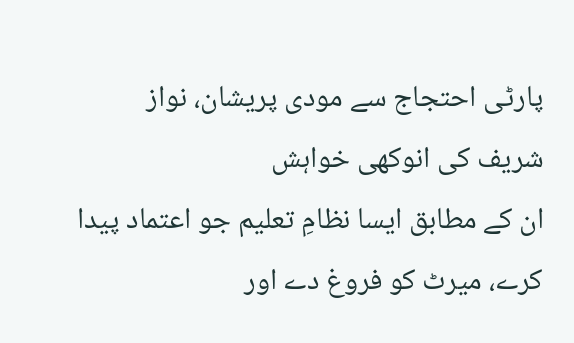پارٹی احتجاج سے مودی پریشان، نواز شریف کی انوکھی خواہش
ان کے مطابق ایسا نظامِ تعلیم جو اعتماد پیدا کرے، میرٹ کو فروغ دے اور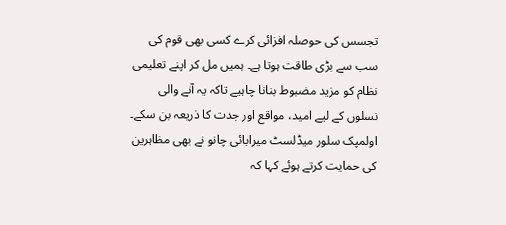تجسس کی حوصلہ افزائی کرے کسی بھی قوم کی سب سے بڑی طاقت ہوتا ہے۔ ہمیں مل کر اپنے تعلیمی نظام کو مزید مضبوط بنانا چاہیے تاکہ یہ آنے والی نسلوں کے لیے امید، مواقع اور جدت کا ذریعہ بن سکے۔
اولمپک سلور میڈلسٹ میرابائی چانو نے بھی مظاہرین کی حمایت کرتے ہوئے کہا کہ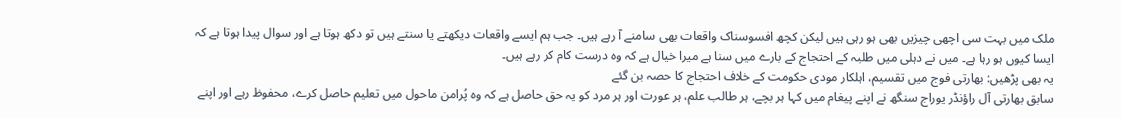ملک میں بہت سی اچھی چیزیں بھی ہو رہی ہیں لیکن کچھ افسوسناک واقعات بھی سامنے آ رہے ہیں۔ جب ہم ایسے واقعات دیکھتے یا سنتے ہیں تو دکھ ہوتا ہے اور سوال پیدا ہوتا ہے کہ ایسا کیوں ہو رہا ہے۔ میں نے دہلی میں طلبہ کے احتجاج کے بارے میں سنا ہے میرا خیال ہے کہ وہ درست کام کر رہے ہیں۔
یہ بھی پڑھیں: بھارتی فوج میں تقسیم، اہلکار مودی حکومت کے خلاف احتجاج کا حصہ بن گئے
سابق بھارتی آل راؤنڈر یوراج سنگھ نے اپنے پیغام میں کہا ہر بچے، ہر طالب علم، ہر عورت اور ہر مرد کو یہ حق حاصل ہے کہ وہ پُرامن ماحول میں تعلیم حاصل کرے، محفوظ رہے اور اپنے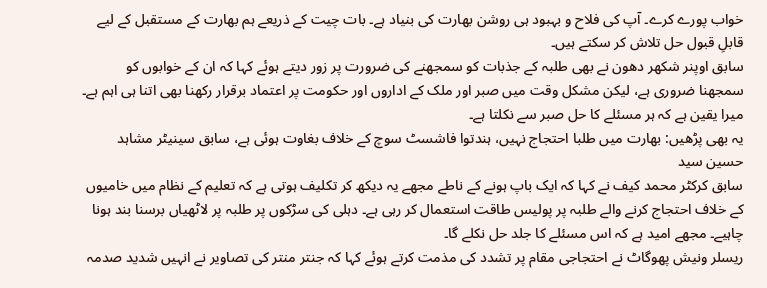خواب پورے کرے۔ آپ کی فلاح و بہبود ہی روشن بھارت کی بنیاد ہے۔ بات چیت کے ذریعے ہم بھارت کے مستقبل کے لیے قابلِ قبول حل تلاش کر سکتے ہیں۔
سابق اوپنر شکھر دھون نے بھی طلبہ کے جذبات کو سمجھنے کی ضرورت پر زور دیتے ہوئے کہا کہ ان کے خوابوں کو سمجھنا ضروری ہے، لیکن مشکل وقت میں صبر اور ملک کے اداروں اور حکومت پر اعتماد برقرار رکھنا بھی اتنا ہی اہم ہے۔ میرا یقین ہے کہ ہر مسئلے کا حل صبر سے نکلتا ہے۔
یہ بھی پڑھیں: بھارت میں طلبا احتجاج نہیں، ہندتوا فاشسٹ سوچ کے خلاف بغاوت ہوئی ہے، سابق سینیٹر مشاہد حسین سید
سابق کرکٹر محمد کیف نے کہا کہ ایک باپ ہونے کے ناطے مجھے یہ دیکھ کر تکلیف ہوتی ہے کہ تعلیم کے نظام میں خامیوں کے خلاف احتجاج کرنے والے طلبہ پر پولیس طاقت استعمال کر رہی ہے۔ دہلی کی سڑکوں پر طلبہ پر لاٹھیاں برسنا بند ہونا چاہیے۔ مجھے امید ہے کہ اس مسئلے کا جلد حل نکلے گا۔
ریسلر ونیش پھوگاٹ نے احتجاجی مقام پر تشدد کی مذمت کرتے ہوئے کہا کہ جنتر منتر کی تصاویر نے انہیں شدید صدمہ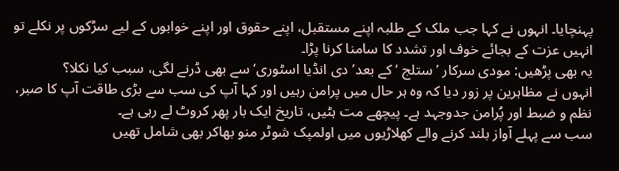پہنچایا۔ انہوں نے کہا جب ملک کے طلبہ اپنے مستقبل، اپنے حقوق اور اپنے خوابوں کے لیے سڑکوں پر نکلے تو انہیں عزت کے بجائے خوف اور تشدد کا سامنا کرنا پڑا۔
یہ بھی پڑھیں: مودی سرکار ’ستلج ‘ کے بعد’دی انڈیا اسٹوری‘ سے بھی ڈرنے لگی، سبب کیا نکلا؟
انہوں نے مظاہرین پر زور دیا کہ وہ ہر حال میں پرامن رہیں اور کہا آپ کی سب سے بڑی طاقت آپ کا صبر، نظم و ضبط اور پُرامن جدوجہد ہے۔ پیچھے مت ہٹیں، تاریخ ایک بار پھر کروٹ لے رہی ہے۔
سب سے پہلے آواز بلند کرنے والے کھلاڑیوں میں اولمپک شوٹر منو بھاکر بھی شامل تھیں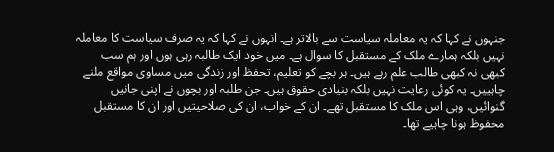جنہوں نے کہا کہ یہ معاملہ سیاست سے بالاتر ہے۔ انہوں نے کہا کہ یہ صرف سیاست کا معاملہ نہیں بلکہ ہمارے ملک کے مستقبل کا سوال ہے۔ میں خود ایک طالبہ رہی ہوں اور ہم سب کبھی نہ کبھی طالب علم رہے ہیں۔ ہر بچے کو تعلیم، تحفظ اور زندگی میں مساوی مواقع ملنے چاہییں۔ یہ کوئی رعایت نہیں بلکہ بنیادی حقوق ہیں۔ جن طلبہ اور بچوں نے اپنی جانیں گنوائیں، وہی اس ملک کا مستقبل تھے۔ ان کے خواب، ان کی صلاحیتیں اور ان کا مستقبل محفوظ ہونا چاہیے تھا۔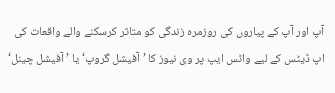آپ اور آپ کے پیاروں کی روزمرہ زندگی کو متاثر کرسکنے والے واقعات کی اپ ڈیٹس کے لیے واٹس ایپ پر وی نیوز کا ’آفیشل گروپ‘ یا ’آفیشل چینل‘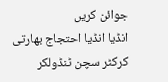جوائن کریں
انڈیا انڈیا احتجاج بھارتی کرکٹر سچن ٹنڈولکر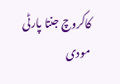کاکروچ جنتا پارٹی مودی